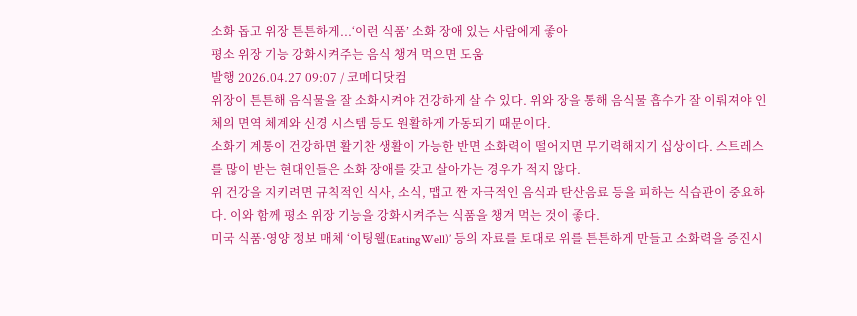소화 돕고 위장 튼튼하게...‘이런 식품’ 소화 장애 있는 사람에게 좋아
평소 위장 기능 강화시켜주는 음식 챙겨 먹으면 도움
발행 2026.04.27 09:07 / 코메디닷컴
위장이 튼튼해 음식물을 잘 소화시켜야 건강하게 살 수 있다. 위와 장을 통해 음식물 흡수가 잘 이뤄져야 인체의 면역 체계와 신경 시스템 등도 원활하게 가동되기 때문이다.
소화기 계통이 건강하면 활기찬 생활이 가능한 반면 소화력이 떨어지면 무기력해지기 십상이다. 스트레스를 많이 받는 현대인들은 소화 장애를 갖고 살아가는 경우가 적지 않다.
위 건강을 지키려면 규칙적인 식사, 소식, 맵고 짠 자극적인 음식과 탄산음료 등을 피하는 식습관이 중요하다. 이와 함께 평소 위장 기능을 강화시켜주는 식품을 챙겨 먹는 것이 좋다.
미국 식품·영양 정보 매체 ‘이팅웰(EatingWell)’ 등의 자료를 토대로 위를 튼튼하게 만들고 소화력을 증진시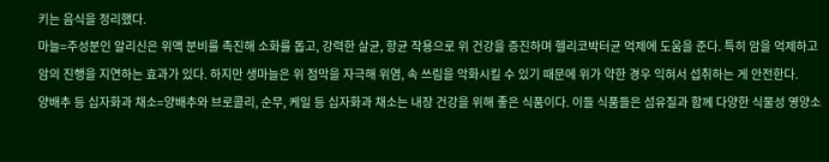키는 음식을 정리했다.
마늘=주성분인 알리신은 위액 분비를 촉진해 소화를 돕고, 강력한 살균, 항균 작용으로 위 건강을 증진하며 헬리코박터균 억제에 도움을 준다. 특히 암을 억제하고 암의 진행을 지연하는 효과가 있다. 하지만 생마늘은 위 점막을 자극해 위염, 속 쓰림을 악화시킬 수 있기 때문에 위가 약한 경우 익혀서 섭취하는 게 안전한다.
양배추 등 십자화과 채소=양배추와 브로콜리, 순무, 케일 등 십자화과 채소는 내장 건강을 위해 좋은 식품이다. 이들 식품들은 섬유질과 함께 다양한 식물성 영양소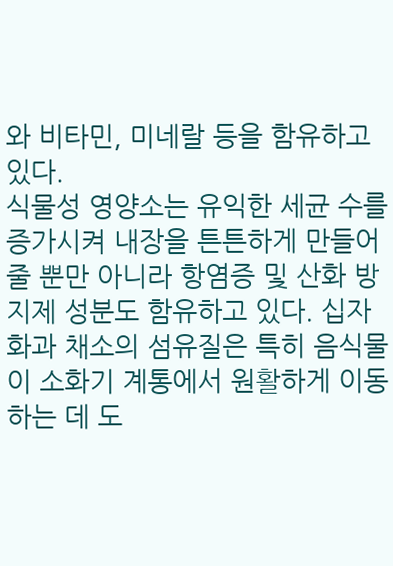와 비타민, 미네랄 등을 함유하고 있다.
식물성 영양소는 유익한 세균 수를 증가시켜 내장을 튼튼하게 만들어줄 뿐만 아니라 항염증 및 산화 방지제 성분도 함유하고 있다. 십자화과 채소의 섬유질은 특히 음식물이 소화기 계통에서 원활하게 이동하는 데 도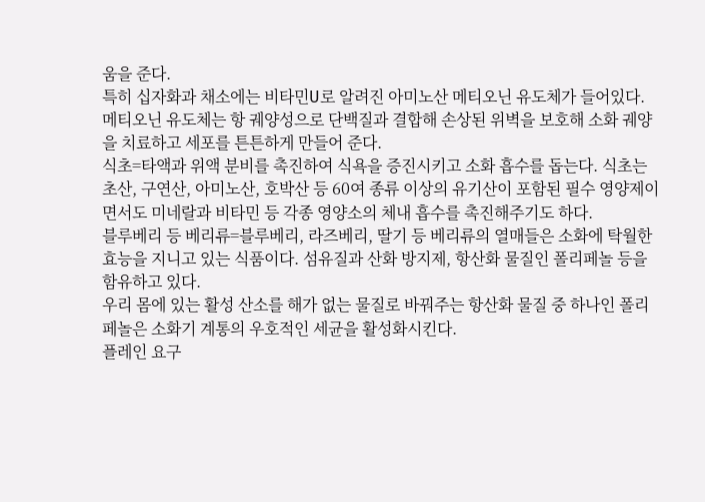움을 준다.
특히 십자화과 채소에는 비타민U로 알려진 아미노산 메티오닌 유도체가 들어있다. 메티오닌 유도체는 항 궤양성으로 단백질과 결합해 손상된 위벽을 보호해 소화 궤양을 치료하고 세포를 튼튼하게 만들어 준다.
식초=타액과 위액 분비를 촉진하여 식욕을 증진시키고 소화 흡수를 돕는다. 식초는 초산, 구연산, 아미노산, 호박산 등 60여 종류 이상의 유기산이 포함된 필수 영양제이면서도 미네랄과 비타민 등 각종 영양소의 체내 흡수를 촉진해주기도 하다.
블루베리 등 베리류=블루베리, 라즈베리, 딸기 등 베리류의 열매들은 소화에 탁월한 효능을 지니고 있는 식품이다. 섬유질과 산화 방지제, 항산화 물질인 폴리페놀 등을 함유하고 있다.
우리 몸에 있는 활성 산소를 해가 없는 물질로 바꿔주는 항산화 물질 중 하나인 폴리페놀은 소화기 계통의 우호적인 세균을 활성화시킨다.
플레인 요구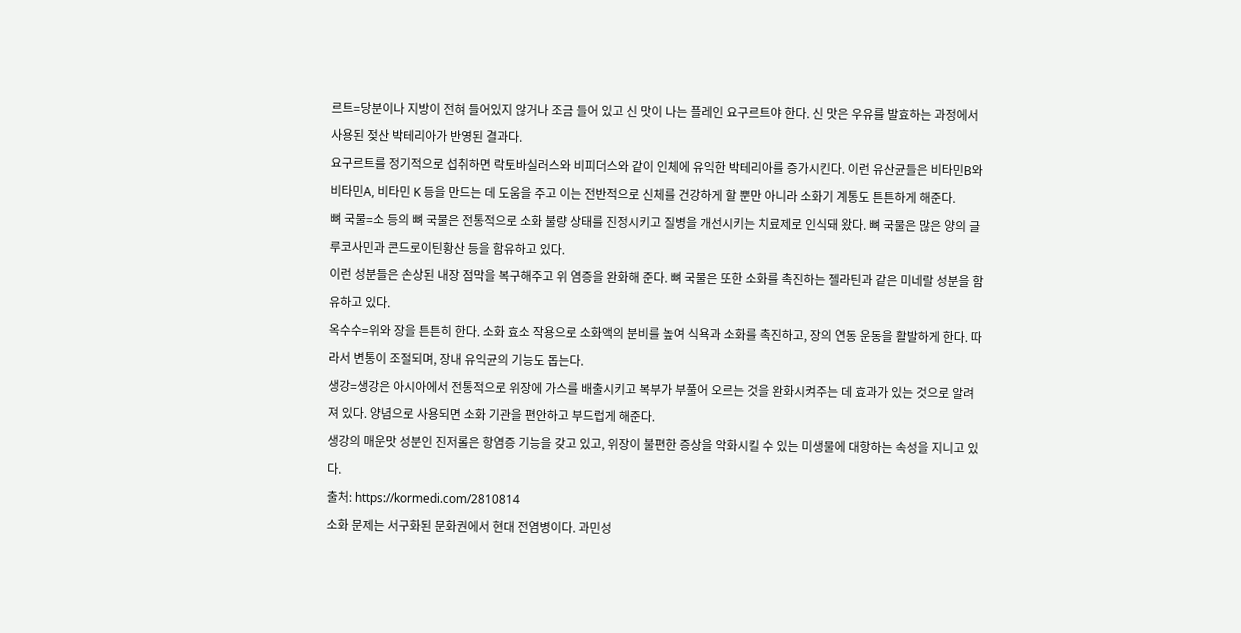르트=당분이나 지방이 전혀 들어있지 않거나 조금 들어 있고 신 맛이 나는 플레인 요구르트야 한다. 신 맛은 우유를 발효하는 과정에서 사용된 젖산 박테리아가 반영된 결과다.
요구르트를 정기적으로 섭취하면 락토바실러스와 비피더스와 같이 인체에 유익한 박테리아를 증가시킨다. 이런 유산균들은 비타민B와 비타민A, 비타민 K 등을 만드는 데 도움을 주고 이는 전반적으로 신체를 건강하게 할 뿐만 아니라 소화기 계통도 튼튼하게 해준다.
뼈 국물=소 등의 뼈 국물은 전통적으로 소화 불량 상태를 진정시키고 질병을 개선시키는 치료제로 인식돼 왔다. 뼈 국물은 많은 양의 글루코사민과 콘드로이틴황산 등을 함유하고 있다.
이런 성분들은 손상된 내장 점막을 복구해주고 위 염증을 완화해 준다. 뼈 국물은 또한 소화를 촉진하는 젤라틴과 같은 미네랄 성분을 함유하고 있다.
옥수수=위와 장을 튼튼히 한다. 소화 효소 작용으로 소화액의 분비를 높여 식욕과 소화를 촉진하고, 장의 연동 운동을 활발하게 한다. 따라서 변통이 조절되며, 장내 유익균의 기능도 돕는다.
생강=생강은 아시아에서 전통적으로 위장에 가스를 배출시키고 복부가 부풀어 오르는 것을 완화시켜주는 데 효과가 있는 것으로 알려져 있다. 양념으로 사용되면 소화 기관을 편안하고 부드럽게 해준다.
생강의 매운맛 성분인 진저롤은 항염증 기능을 갖고 있고, 위장이 불편한 증상을 악화시킬 수 있는 미생물에 대항하는 속성을 지니고 있다.
출처: https://kormedi.com/2810814
소화 문제는 서구화된 문화권에서 현대 전염병이다. 과민성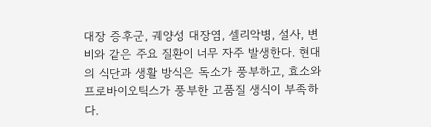대장 증후군, 궤양성 대장염, 셀리악병, 설사, 변비와 같은 주요 질환이 너무 자주 발생한다. 현대의 식단과 생활 방식은 독소가 풍부하고, 효소와 프로바이오틱스가 풍부한 고품질 생식이 부족하다.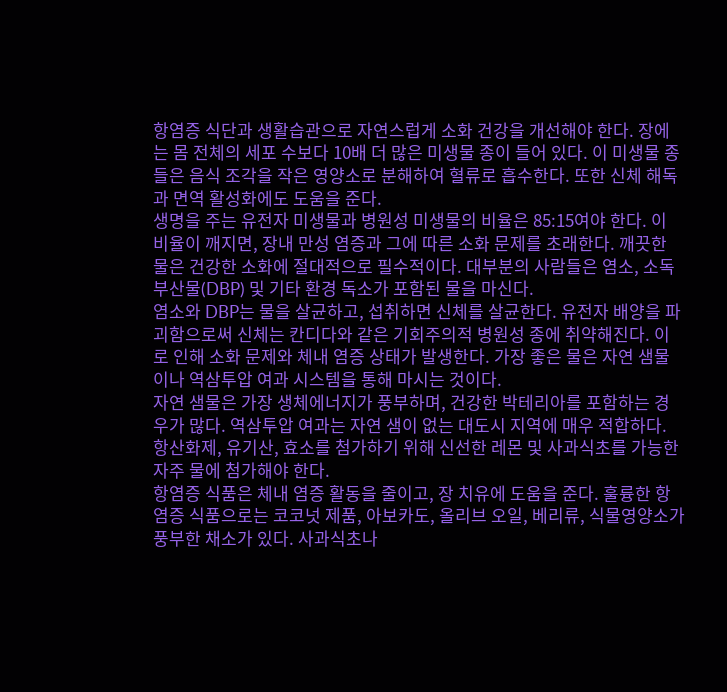항염증 식단과 생활습관으로 자연스럽게 소화 건강을 개선해야 한다. 장에는 몸 전체의 세포 수보다 10배 더 많은 미생물 종이 들어 있다. 이 미생물 종들은 음식 조각을 작은 영양소로 분해하여 혈류로 흡수한다. 또한 신체 해독과 면역 활성화에도 도움을 준다.
생명을 주는 유전자 미생물과 병원성 미생물의 비율은 85:15여야 한다. 이 비율이 깨지면, 장내 만성 염증과 그에 따른 소화 문제를 초래한다. 깨끗한 물은 건강한 소화에 절대적으로 필수적이다. 대부분의 사람들은 염소, 소독 부산물(DBP) 및 기타 환경 독소가 포함된 물을 마신다.
염소와 DBP는 물을 살균하고, 섭취하면 신체를 살균한다. 유전자 배양을 파괴함으로써 신체는 칸디다와 같은 기회주의적 병원성 종에 취약해진다. 이로 인해 소화 문제와 체내 염증 상태가 발생한다. 가장 좋은 물은 자연 샘물이나 역삼투압 여과 시스템을 통해 마시는 것이다.
자연 샘물은 가장 생체에너지가 풍부하며, 건강한 박테리아를 포함하는 경우가 많다. 역삼투압 여과는 자연 샘이 없는 대도시 지역에 매우 적합하다. 항산화제, 유기산, 효소를 첨가하기 위해 신선한 레몬 및 사과식초를 가능한 자주 물에 첨가해야 한다.
항염증 식품은 체내 염증 활동을 줄이고, 장 치유에 도움을 준다. 훌륭한 항염증 식품으로는 코코넛 제품, 아보카도, 올리브 오일, 베리류, 식물영양소가 풍부한 채소가 있다. 사과식초나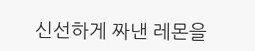신선하게 짜낸 레몬을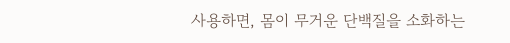사용하면, 몸이 무거운 단백질을 소화하는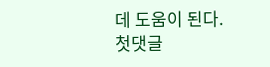데 도움이 된다.
첫댓글